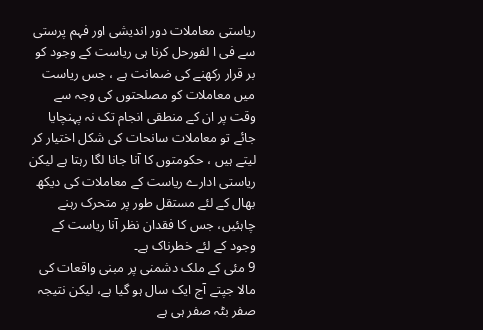ریاستی معاملات دور اندیشی اور فہم پرستی سے فی ا لفورحل کرنا ہی ریاست کے وجود کو بر قرار رکھنے کی ضمانت ہے ، جس ریاست میں معاملات کو مصلحتوں کی وجہ سے وقت پر ان کے منطقی انجام تک نہ پہنچایا جائے تو معاملات سانحات کی شکل اختیار کر لیتے ہیں ، حکومتوں کا آنا جانا لگا رہتا ہے لیکن ریاستی ادارے ریاست کے معاملات کی دیکھ بھال کے لئے مستقل طور پر متحرک رہنے چاہئیں، جس کا فقدان نظر آنا ریاست کے وجود کے لئے خطرناک ہے۔
9 مئی کے ملک دشمنی پر مبنی واقعات کی مالا جپتے آج ایک سال ہو گیا ہے، لیکن نتیجہ صفر بٹہ صفر ہی ہے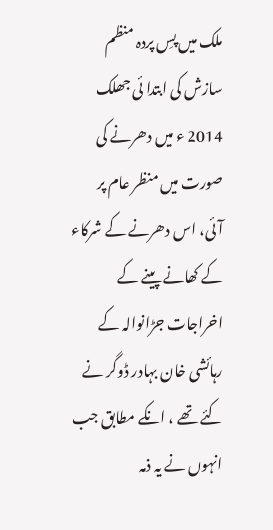ملک میں پسِ پردہ منظم سازش کی ابتدا ئی جھلک 2014 ء میں دھرنے کی صورت میں منظر عام پر آئی، اس دھرنے کے شرکاء کے کھانے پینے کے اخراجات جڑانوالہ کے رہائشی خان بہادر ڈوگر نے کئے تھے ، انکے مطابق جب انہوں نے یہ ذمہ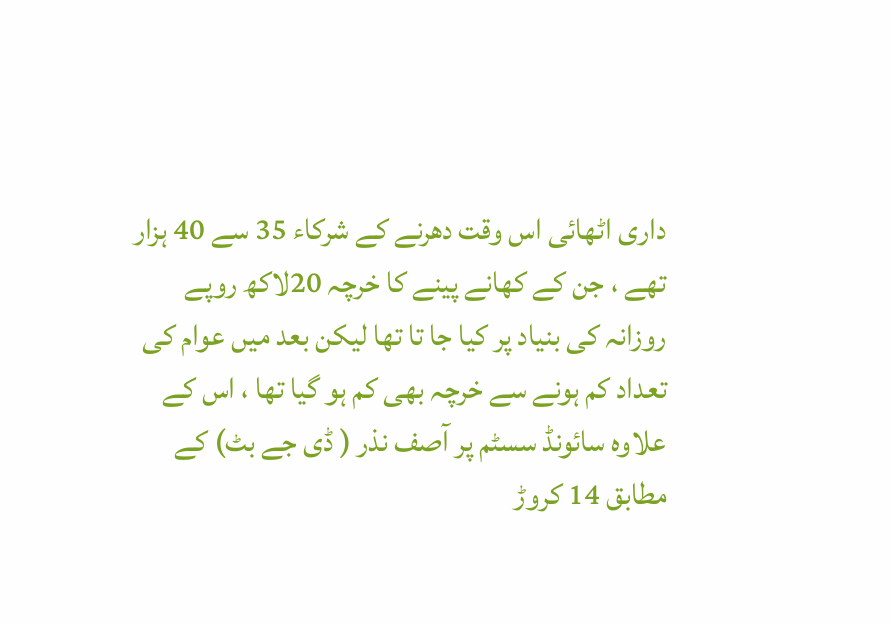داری اٹھائی اس وقت دھرنے کے شرکاء 35 سے 40 ہزار تھے ، جن کے کھانے پینے کا خرچہ 20لاکھ روپے روزانہ کی بنیاد پر کیا جا تا تھا لیکن بعد میں عوام کی تعداد کم ہونے سے خرچہ بھی کم ہو گیا تھا ، اس کے علاوہ سائونڈ سسٹم پر آصف نذر ( ڈی جے بٹ) کے مطابق 14 کروڑ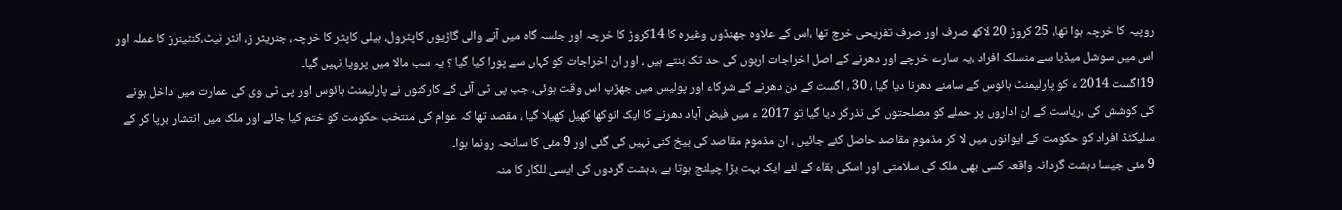روپیہ کا خرچہ ہوا تھا، 25 کروڑ 20 لاکھ صرف اور صرف تفریحی خرچ تھا ،اس کے علاوہ جھنڈوں وغیرہ کا 14کروڑ کا خرچہ اور جلسہ گاہ میں آنے والی گاڑیوں کاپٹرول، ہیلی کاپٹر کا خرچہ، جنریٹر ز، انٹر نیٹ،کنٹینرز کا عملہ اور اس میں سوشل میڈیا سے منسلک افراد ،یہ سارے خرچے اور دھرنے کے اصل اخراجات اربوں کی حد تک بنتے ہیں ، اور ان اخراجات کو کہاں سے پورا کیا گیا ؟ یہ سب مالا میں پرویا نہیں گیا۔
19اگست 2014 ء کو پارلیمنٹ ہائوس کے سامنے دھرنا دیا گیا ، 30 ، اگست کے دن دھرنے کے شرکاء اور پولیس میں جھڑپ اس وقت ہوئی، جب پی ٹی آئی کے کارکنوں نے پارلیمنٹ ہائوس اور پی ٹی وی کی عمارت میں داخل ہونے کی کوشش کی ،ریاست کے ان اداروں پر حملے کو مصلحتوں کی نذرکر دیا گیا تو 2017 ء میں فیض آباد دھرنے کا ایک انوکھا کھیل کھیلا گیا ، مقصد تھا کہ عوام کی منتخب حکومت کو ختم کیا جائے اور ملک میں انتشار برپا کر کے سلیکٹڈ افراد کو حکومت کے ایوانوں میں لا کر مذموم مقاصد حاصل کئے جائیں ، ان مذموم مقاصد کی بیخ کنی نہیں کی گئی اور 9 مئی کا سانحہ رونما ہوا۔
9 مئی جیسا دہشت گردانہ واقعہ کسی بھی ملک کی سلامتی اور اسکی بقاء کے لئے ایک بہت بڑا چیلنج ہوتا ہے ،دہشت گردوں کی ایسی للکار کا منہ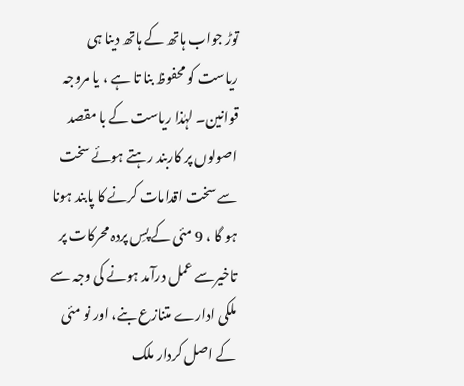توڑ جواب ہاتھ کے ہاتھ دینا ہی ریاست کو محفوظ بنا تا ہے ، یا مروجہ قوانین۔ لہٰذا ریاست کے با مقصد اصولوں پر کاربند رہتے ہوئے سخت سے سخت اقدامات کرنے کا پابند ہونا ہو گا ، 9 مئی کے پسِ پردہ محرکات پر تاخیرسے عمل درآمد ہونے کی وجہ سے ملکی ادارے متنازع بنے، اور نو مئی کے اصل کردار ملک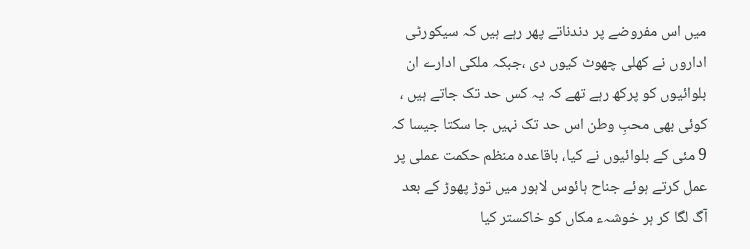میں اس مفروضے پر دندناتے پھر رہے ہیں کہ سیکورٹی اداروں نے کھلی چھوٹ کیوں دی ،جبکہ ملکی ادارے ان بلوائیوں کو پرکھ رہے تھے کہ یہ کس حد تک جاتے ہیں ، کوئی بھی محبِ وطن اس حد تک نہیں جا سکتا جیسا کہ 9 مئی کے بلوائیوں نے کیا، باقاعدہ منظم حکمت عملی پر عمل کرتے ہوئے جناح ہائوس لاہور میں توڑ پھوڑ کے بعد آگ لگا کر ہر خوشہء مکاں کو خاکستر کیا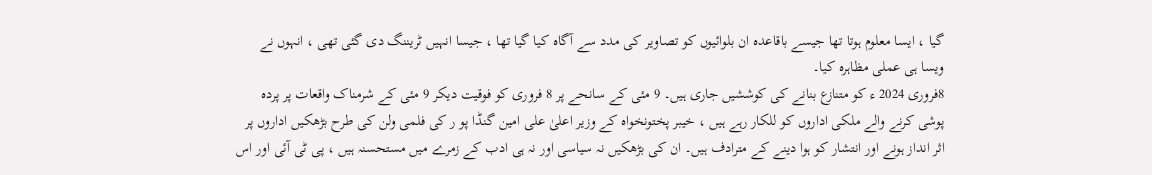گیا ، ایسا معلوم ہوتا تھا جیسے باقاعدہ ان بلوائیوں کو تصاویر کی مدد سے آگاہ کیا گیا تھا ، جیسا انہیں ٹریننگ دی گئی تھی ، انہوں نے ویسا ہی عملی مظاہرہ کیا۔
8فروری 2024 ء کو متنازع بنانے کی کوششیں جاری ہیں۔ 9 مئی کے سانحے پر 8 فروری کو فوقیت دیکر 9 مئی کے شرمناک واقعات پر پردہ پوشی کرنے والے ملکی اداروں کو للکار رہے ہیں ، خیبر پختونخواہ کے وزیر اعلیٰ علی امین گنڈا پو ر کی فلمی ولن کی طرح بڑھکیں اداروں پر اثر انداز ہونے اور انتشار کو ہوا دینے کے مترادف ہیں۔ ان کی بڑھکیں نہ سیاسی اور نہ ہی ادب کے زمرے میں مستحسنہ ہیں ، پی ٹی آئی اور اس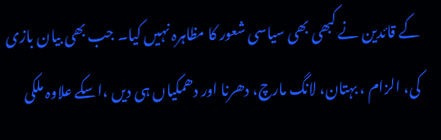کے قائدین نے کبھی بھی سیاسی شعور کا مظاہرہ نہیں کیا۔ جب بھی بیان بازی کی، الزام ، بہتان، لانگ مارچ، دھرنا اور دھمکیاں ہی دیں ،اسکے علاوہ ملکی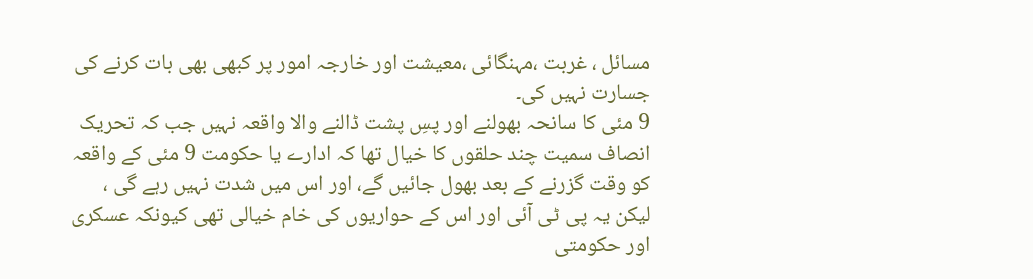مسائل ، غربت ،مہنگائی ،معیشت اور خارجہ امور پر کبھی بھی بات کرنے کی جسارت نہیں کی۔
9 مئی کا سانحہ بھولنے اور پسِ پشت ڈالنے والا واقعہ نہیں جب کہ تحریک انصاف سمیت چند حلقوں کا خیال تھا کہ ادارے یا حکومت 9 مئی کے واقعہ کو وقت گزرنے کے بعد بھول جائیں گے، اور اس میں شدت نہیں رہے گی ، لیکن یہ پی ٹی آئی اور اس کے حواریوں کی خام خیالی تھی کیونکہ عسکری اور حکومتی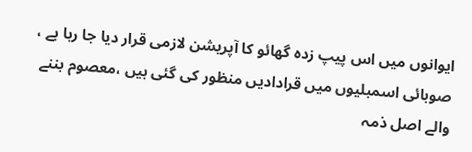ایوانوں میں اس پیپ زدہ گھائو کا آپریشن لازمی قرار دیا جا رہا ہے ، صوبائی اسمبلیوں میں قرادادیں منظور کی گئی ہیں ،معصوم بننے والے اصل ذمہ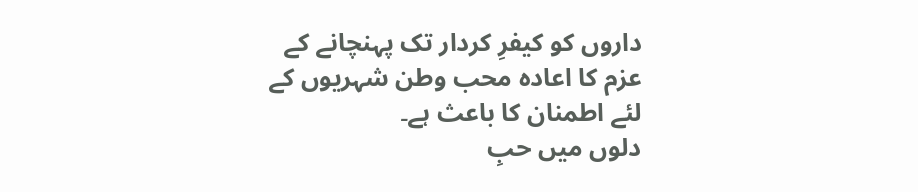داروں کو کیفرِ کردار تک پہنچانے کے عزم کا اعادہ محب وطن شہریوں کے لئے اطمنان کا باعث ہے۔
دلوں میں حبِ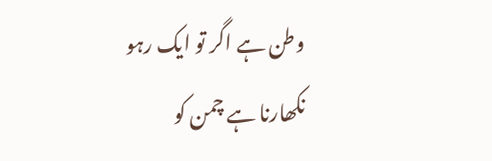وطن ہے اگر تو ایک رہو
نکھارنا ہے چمن کو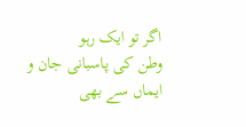اگر تو ایک رہو
وطن کی پاسبانی جان و ایماں سے بھی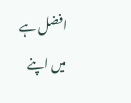افضل ہے
میں اپنے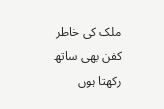ملک کی خاطر کفن بھی ساتھ رکھتا ہوں